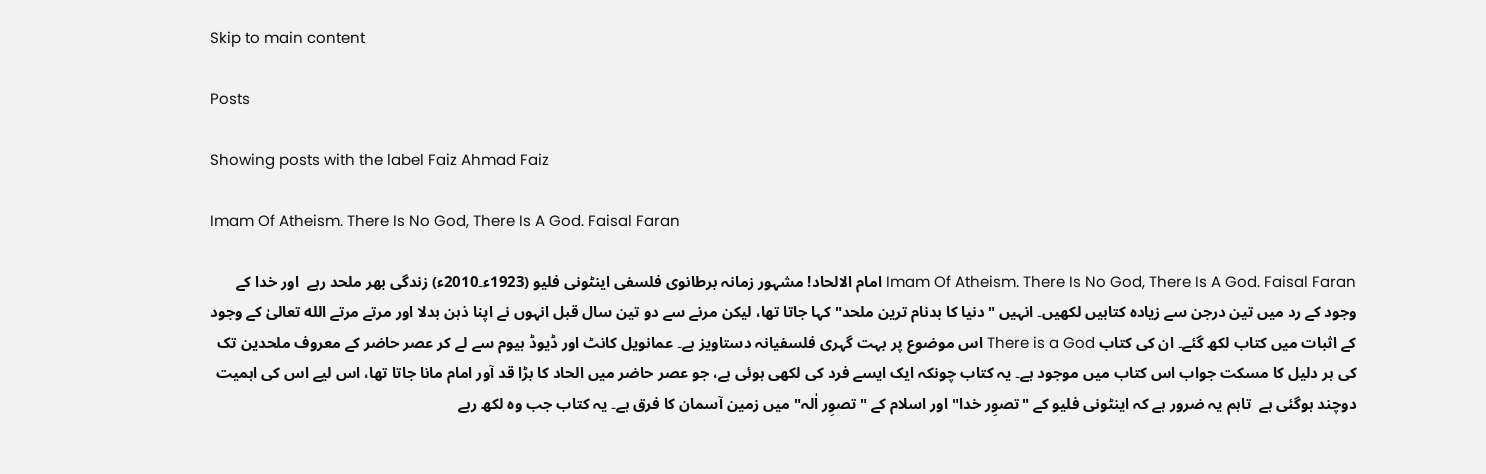Skip to main content

Posts

Showing posts with the label Faiz Ahmad Faiz

Imam Of Atheism. There Is No God, There Is A God. Faisal Faran

Imam Of Atheism. There Is No God, There Is A God. Faisal Faran امام الالحاد! مشہور زمانہ برطانوی فلسفی اينڻونی فليو (1923ء۔2010ء) زندگی بهر ملحد رہے  اور خدا کے وجود کے رد ميں تين درجن سے زياده کتابيں لکهيں۔ انہيں "دنيا کا بدنام ترين ملحد" کہا جاتا تها، ليکن مرنے سے دو تين سال قبل انہوں نے اپنا ذہن بدلا اور مرتے مرتے الله تعالیٰ کے وجود کے اثبات ميں کتاب لکھ گئے۔ ان کی کتاب There is a God اس موضوع پر بہت گہری فلسفيانہ دستاويز ہے۔ عمانويل کانٹ اور ڈيوڈ ہيوم سے لے کر عصر حاضر کے معروف ملحدين تک کی ہر دليل کا مسکت جواب اس کتاب ميں موجود ہے۔ يہ کتاب چونکہ ايک ايسے فرد کی لکهی ہوئی ہے، جو عصر حاضر ميں الحاد کا بڑا قد آور امام مانا جاتا تها، اس ليے اس کی اہميت دوچند ہوگئی ہے  تاہم یہ ضرور ہے کہ اينڻونی فليو کے "تصوِر خدا" اور اسلام کے "تصوِر اٰلہ" ميں زمين آسمان کا فرق ہے۔ یہ کتاب جب وہ لکھ رہے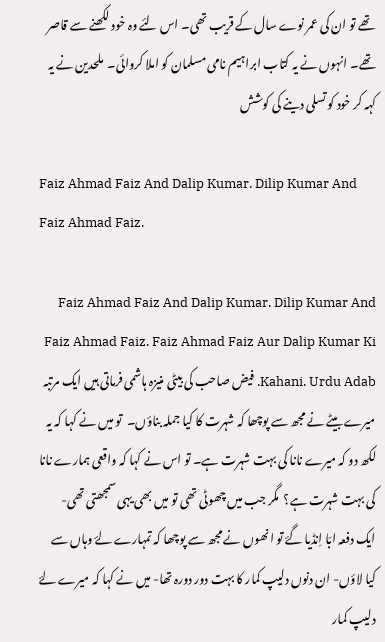تھے تو ان کی عمر نوے سال کے قریب تھی۔ اس لئے وہ خود لکھنے سے قاصر تھے۔ انہوں نے یہ کتاب ابراہیم نامی مسلمان کو املا کروائی۔  ملحدین نے یہ کہہ کر خود کو تسلی دینے کی کوشش

Faiz Ahmad Faiz And Dalip Kumar. Dilip Kumar And Faiz Ahmad Faiz.

Faiz Ahmad Faiz And Dalip Kumar. Dilip Kumar And Faiz Ahmad Faiz. Faiz Ahmad Faiz Aur Dalip Kumar Ki Kahani. Urdu Adab. فیض صاحب کی بیٹی منیزہ ہاشمی فرماتی ہیں ایک مرتبہ میرے بیٹے نے مجھ سے پوچھا کہ شہرت کا کیا جملہ بناؤں۔  تو میں نے کہا کہ یہ لکھ دو کہ میرے نانا کی بہت شہرت ہے۔ تو اس نے کہا کہ واقعی ہمارے نانا کی بہت شہرت ہے؟  مگر جب میں چھوٹی تھی تو میں بھی یہی سمجھتی تھی- ایک دفعہ ابّا اِنڈیا گۓ تو انھوں نے مجھ سے پوچھا کہ تمہارے لۓ وہاں سے کیا لاؤں- ان دنوں دلیپ کمار کا بہت دور دورہ تھا- میں نے کہا کہ میرے لۓ دلیپ کمار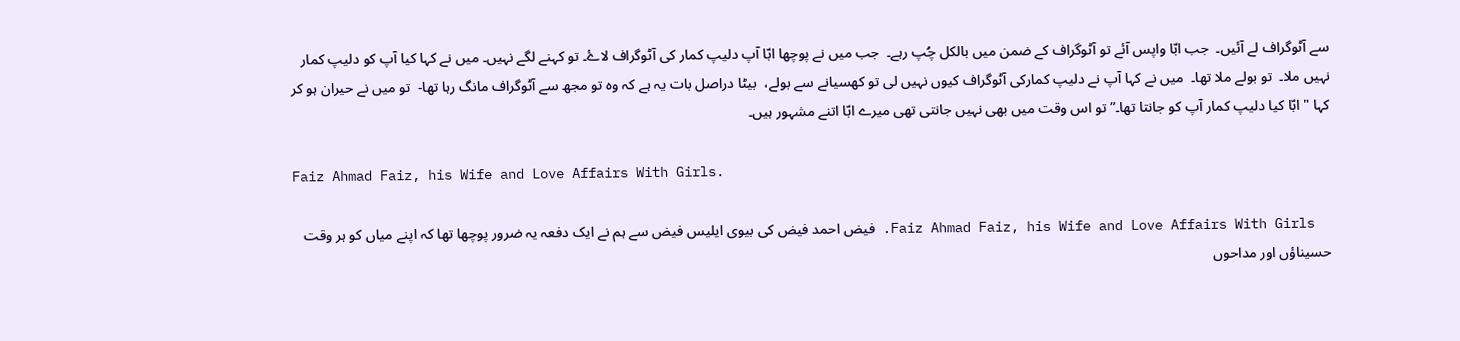سے آٹوگراف لے آئیں۔  جب ابّا واپس آئے تو آٹوگراف کے ضمن میں بالکل چُپ رہے۔  جب میں نے پوچھا ابّا آپ دلیپ کمار کی آٹوگراف لاۓ۔ تو کہنے لگے نہیں۔ میں نے کہا کیا آپ کو دلیپ کمار نہیں ملا۔  تو بولے ملا تھا۔  میں نے کہا آپ نے دلیپ کمارکی آٹوگراف کیوں نہیں لی تو کھسیانے سے بولے،  بیٹا دراصل بات یہ ہے کہ وہ تو مجھ سے آٹوگراف مانگ رہا تھا-  تو میں نے حیران ہو کر کہا " ابّا کیا دلیپ کمار آپ کو جانتا تھا۔” تو اس وقت میں بھی نہیں جانتی تھی میرے ابّا اتنے مشہور ہیں۔

Faiz Ahmad Faiz, his Wife and Love Affairs With Girls.

  Faiz Ahmad Faiz, his Wife and Love Affairs With Girls. فیض احمد فیض کی بیوی ایلیس فیض سے ہم نے ایک دفعہ یہ ضرور پوچھا تھا کہ اپنے میاں کو ہر وقت حسیناؤں اور مداحوں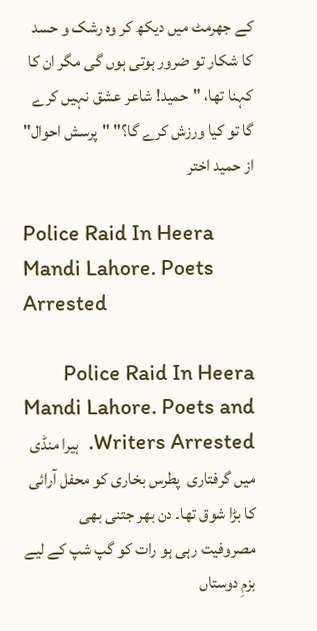کے جھرمٹ میں دیکھ کر وہ رشک و حسد کا شکار تو ضرور ہوتی ہوں گی مگر ان کا کہنا تھا، "حمید! شاعر عشق نہیں کرے گا تو کیا ورزش کرے گا؟" "پرسش احوال" از حمید اختر

Police Raid In Heera Mandi Lahore. Poets Arrested

Police Raid In Heera Mandi Lahore. Poets and Writers Arrested.  ہیرا منڈی میں گرفتاری  پطرس بخاری کو محفل آرائی کا بڑا شوق تھا۔ دن بھر جتنی بھی مصروفیت رہی ہو رات کو گپ شپ کے لیے بزمِ دوستاں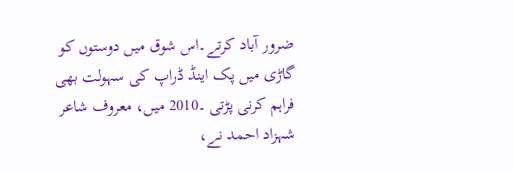ضرور آباد کرتے۔اس شوق میں دوستوں کو گاڑی میں پک اینڈ ڈراپ کی سہولت بھی فراہم کرنی پڑتی ۔2010 میں، معروف شاعر شہزاد احمد نے،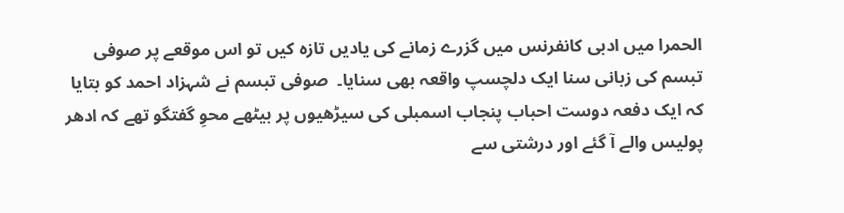الحمرا میں ادبی کانفرنس میں گزرے زمانے کی یادیں تازہ کیں تو اس موقعے پر صوفی تبسم کی زبانی سنا ایک دلچسپ واقعہ بھی سنایا۔  صوفی تبسم نے شہزاد احمد کو بتایا کہ ایک دفعہ دوست احباب پنجاب اسمبلی کی سیڑھیوں پر بیٹھے محوِ گفتگو تھے کہ ادھر پولیس والے آ گئے اور درشتی سے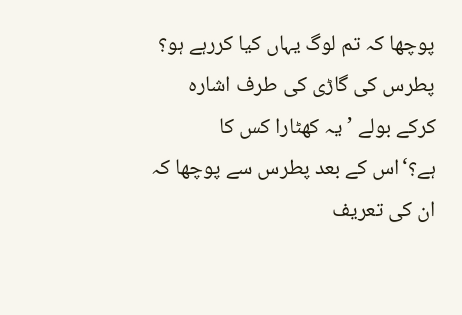پوچھا کہ تم لوگ یہاں کیا کررہے ہو؟ پطرس کی گاڑی کی طرف اشارہ کرکے بولے ’یہ کھٹارا کس کا ہے؟‘اس کے بعد پطرس سے پوچھا کہ ان کی تعریف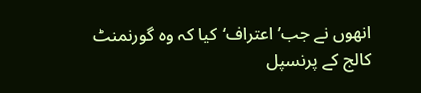انھوں نے جب’ اعتراف‘کیا کہ وہ گورنمنٹ کالج کے پرنسپل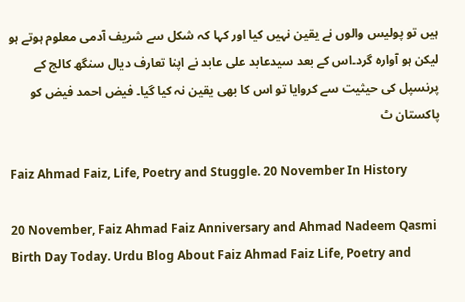ہیں تو پولیس والوں نے یقین نہیں کیا اور کہا کہ شکل سے شریف آدمی معلوم ہوتے ہو لیکن ہو آوارہ گرد۔اس کے بعد سیدعابد علی عابد نے اپنا تعارف دیال سنگھ کالج کے پرنسپل کی حیثیت سے کروایا تو اس کا بھی یقین نہ کیا گیا۔ فیض احمد فیض کو پاکستان ٹ

Faiz Ahmad Faiz, Life, Poetry and Stuggle. 20 November In History

20 November, Faiz Ahmad Faiz Anniversary and Ahmad Nadeem Qasmi Birth Day Today. Urdu Blog About Faiz Ahmad Faiz Life, Poetry and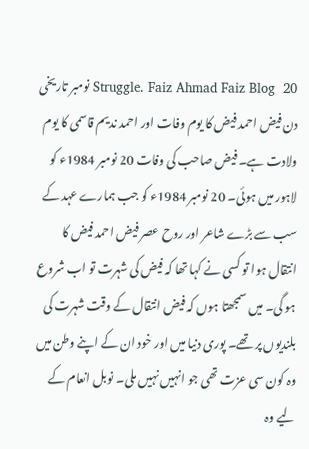Struggle. Faiz Ahmad Faiz Blog  20 نومبر تاریخی دن فیض احمد فیض کا یوم وفات اور احمد ندیم قاسمی کا یوم ولادت ہے۔ فیض صاحب کی وفات 20 نومبر 1984ء کو لاہور میں ہوئی۔ 20 نومبر 1984ء کو جب ہمارے عہد کے سب سے بڑے شاعر اور روح عصر فیض احمد فیض کا انتقال ہوا تو کسی نے کہا تھا کہ فیض کی شہرت تو اب شروع ہو گی۔ میں سمجھتا ہوں کہ فیض انتقال کے وقت شہرت کی بلندیوں پر تھے۔ پوری دنیا میں اور خود ان کے اپنے وطن میں وہ کون سی عزت تھی جو انہیں نہیں ملی۔ نوبل انعام کے لیے وہ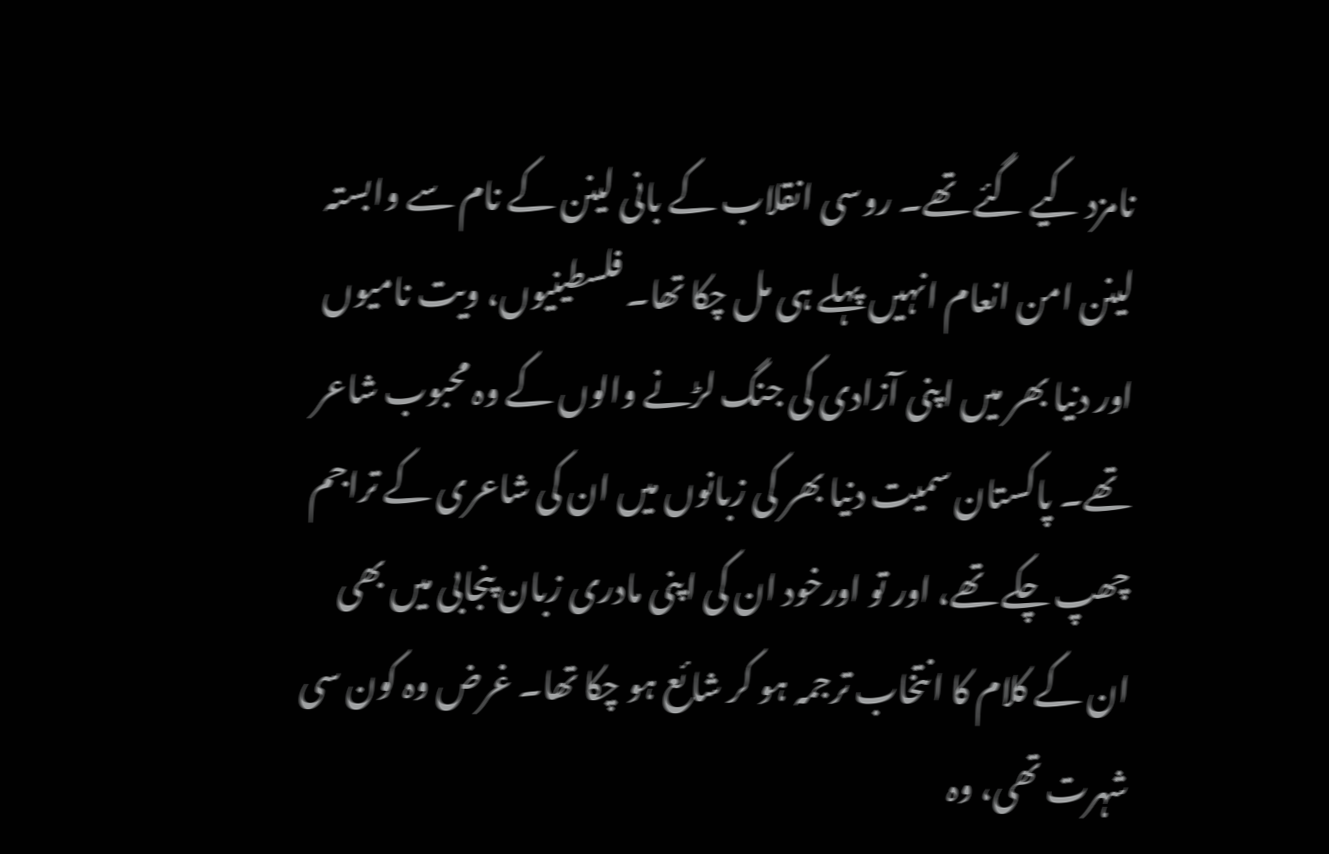نامزد کیے گئے تھے۔ روسی انقلاب کے بانی لینن کے نام سے وابستہ لینن امن انعام انہیں پہلے ہی مل چکا تھا۔ فلسطینیوں، ویت نامیوں اور دنیا بھر میں اپنی آزادی کی جنگ لڑنے والوں کے وہ محبوب شاعر تھے۔ پاکستان سمیت دنیا بھر کی زبانوں میں ان کی شاعری کے تراجم چھپ چکے تھے، اور تو اورخود ان کی اپنی مادری زبان پنجابی میں بھی ان کے کلام کا انتخاب ترجمہ ہو کر شائع ہو چکا تھا۔ غرض وہ کون سی شہرت تھی، وہ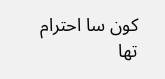کون سا احترام تھا